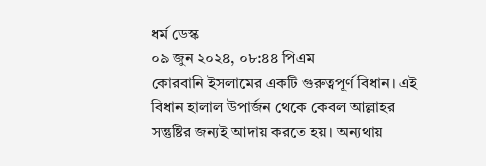ধর্ম ডেস্ক
০৯ জুন ২০২৪, ০৮:৪৪ পিএম
কোরবানি ইসলামের একটি গুরুত্বপূর্ণ বিধান। এই বিধান হালাল উপার্জন থেকে কেবল আল্লাহর সন্তুষ্টির জন্যই আদায় করতে হয়। অন্যথায়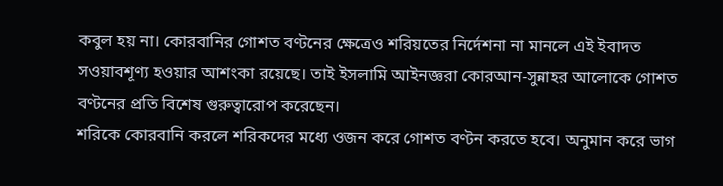কবুল হয় না। কোরবানির গোশত বণ্টনের ক্ষেত্রেও শরিয়তের নির্দেশনা না মানলে এই ইবাদত সওয়াবশূণ্য হওয়ার আশংকা রয়েছে। তাই ইসলামি আইনজ্ঞরা কোরআন-সুন্নাহর আলোকে গোশত বণ্টনের প্রতি বিশেষ গুরুত্বারোপ করেছেন।
শরিকে কোরবানি করলে শরিকদের মধ্যে ওজন করে গোশত বণ্টন করতে হবে। অনুমান করে ভাগ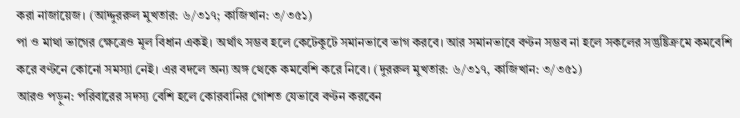করা নাজায়েজ। (আদ্দুররুল মুখতার: ৬/৩১৭; কাজিখান: ৩/৩৫১)
পা ও মাথা ভাগের ক্ষেত্রেও মূল বিধান একই। অর্থাৎ সম্ভব হলে কেটেকুটে সমানভাবে ভাগ করবে। আর সমানভাবে বণ্টন সম্ভব না হলে সকলের সন্তুষ্টিক্রমে কমবেশি করে বণ্টনে কোনো সমস্যা নেই। এর বদলে অন্য অঙ্গ থেকে কমবেশি করে নিবে। (দুররুল মুখতার: ৬/৩১৭, কাজিখান: ৩/৩৫১)
আরও পড়ুন: পরিবারের সদস্য বেশি হলে কোরবানির গোশত যেভাবে বণ্টন করবেন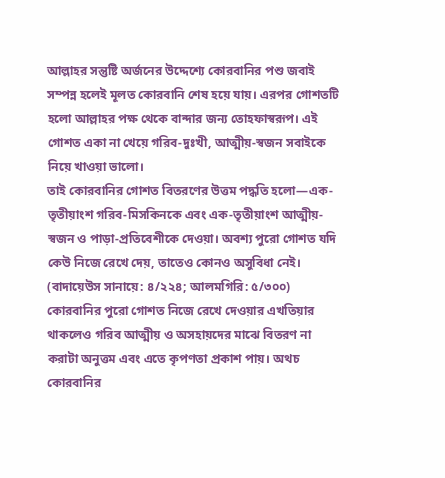আল্লাহর সন্তুষ্টি অর্জনের উদ্দেশ্যে কোরবানির পশু জবাই সম্পন্ন হলেই মূলত কোরবানি শেষ হয়ে যায়। এরপর গোশতটি হলো আল্লাহর পক্ষ থেকে বান্দার জন্য তোহফাস্বরূপ। এই গোশত একা না খেয়ে গরিব-দুঃখী, আত্মীয়-স্বজন সবাইকে নিয়ে খাওয়া ভালো।
তাই কোরবানির গোশত বিতরণের উত্তম পদ্ধতি হলো—এক-তৃতীয়াংশ গরিব-মিসকিনকে এবং এক-তৃতীয়াংশ আত্মীয়-স্বজন ও পাড়া-প্রতিবেশীকে দেওয়া। অবশ্য পুরো গোশত যদি কেউ নিজে রেখে দেয়, তাতেও কোনও অসুবিধা নেই। (বাদায়েউস সানায়ে: ৪/২২৪; আলমগিরি: ৫/৩০০)
কোরবানির পুরো গোশত নিজে রেখে দেওয়ার এখতিয়ার থাকলেও গরিব আত্মীয় ও অসহায়দের মাঝে বিতরণ না করাটা অনুত্তম এবং এতে কৃপণতা প্রকাশ পায়। অথচ কোরবানির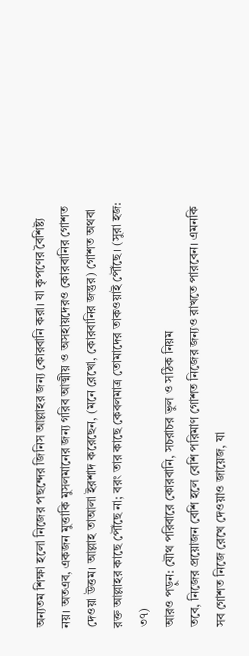অন্যতম শিক্ষা হলো নিজের পছন্দের জিনিস আল্লাহর জন্য কোরবানি করা। যা কৃপণের বৈশিষ্ট্য নয়। অতএব, একজন মুত্তাকি মুসলমানের জন্য গরিব আত্মীয় ও অসহায়দেরও কোরবানির গোশত দেওয়া উত্তম। আল্লাহ তাআলা ইরশাদ করেছেন, (মনে রেখো, কোরবানির জন্তুর) গোশত অথবা রক্ত আল্লাহর কাছে পৌঁছে না; বরং তার কাছে কেবলমাত্র তোমাদের তাকওয়াই পৌঁছে। (সুরা হজ: ৩৭)
আরও পড়ুন: যৌথ পরিবারে কোরবানি, সচরাচর ভুল ও সঠিক নিয়ম
তবে, নিজের প্রয়োজন বেশি হলে বেশি পরিমাণ গোশত নিজের জন্যও রাখতে পারবেন। এমনকি সব গোশত নিজে রেখে দেওয়াও জায়েজ, যা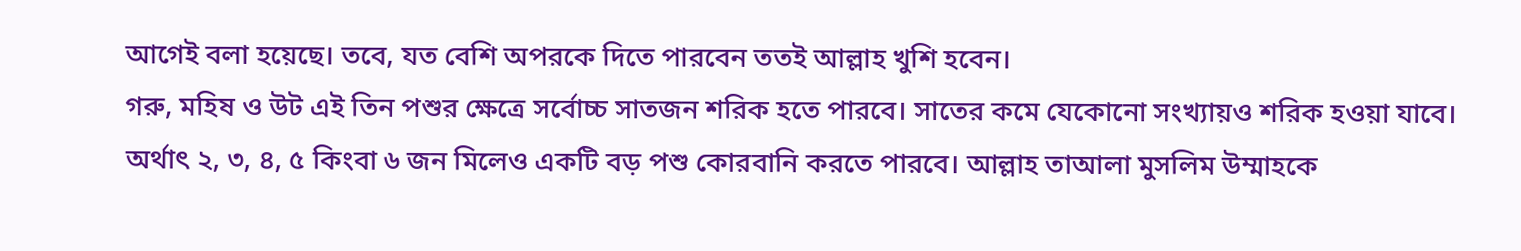আগেই বলা হয়েছে। তবে, যত বেশি অপরকে দিতে পারবেন ততই আল্লাহ খুশি হবেন।
গরু, মহিষ ও উট এই তিন পশুর ক্ষেত্রে সর্বোচ্চ সাতজন শরিক হতে পারবে। সাতের কমে যেকোনো সংখ্যায়ও শরিক হওয়া যাবে। অর্থাৎ ২, ৩, ৪, ৫ কিংবা ৬ জন মিলেও একটি বড় পশু কোরবানি করতে পারবে। আল্লাহ তাআলা মুসলিম উম্মাহকে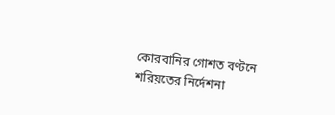কোরবানির গোশত বণ্টনে শরিয়তের নির্দেশনা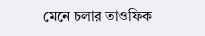মেনে চলার তাওফিক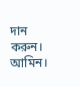দান করুন। আমিন।